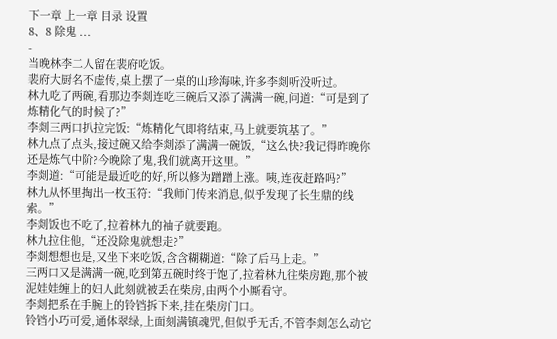下一章 上一章 目录 设置
8、8 除鬼 ...
-
当晚林李二人留在裴府吃饭。
裴府大厨名不虚传,桌上摆了一桌的山珍海味,许多李剡听没听过。
林九吃了两碗,看那边李剡连吃三碗后又添了满满一碗,问道:“可是到了炼精化气的时候了?”
李剡三两口扒拉完饭:“炼精化气即将结束,马上就要筑基了。”
林九点了点头,接过碗又给李剡添了满满一碗饭,“这么快?我记得昨晚你还是炼气中阶?今晚除了鬼,我们就离开这里。”
李剡道:“可能是最近吃的好,所以修为蹭蹭上涨。咦,连夜赶路吗?”
林九从怀里掏出一枚玉符:“我师门传来消息,似乎发现了长生鼎的线索。”
李剡饭也不吃了,拉着林九的袖子就要跑。
林九拉住他,“还没除鬼就想走?”
李剡想想也是,又坐下来吃饭,含含糊糊道:“除了后马上走。”
三两口又是满满一碗,吃到第五碗时终于饱了,拉着林九往柴房跑,那个被泥娃娃缠上的妇人此刻就被丢在柴房,由两个小厮看守。
李剡把系在手腕上的铃铛拆下来,挂在柴房门口。
铃铛小巧可爱,通体翠绿,上面刻满镇魂咒,但似乎无舌,不管李剡怎么动它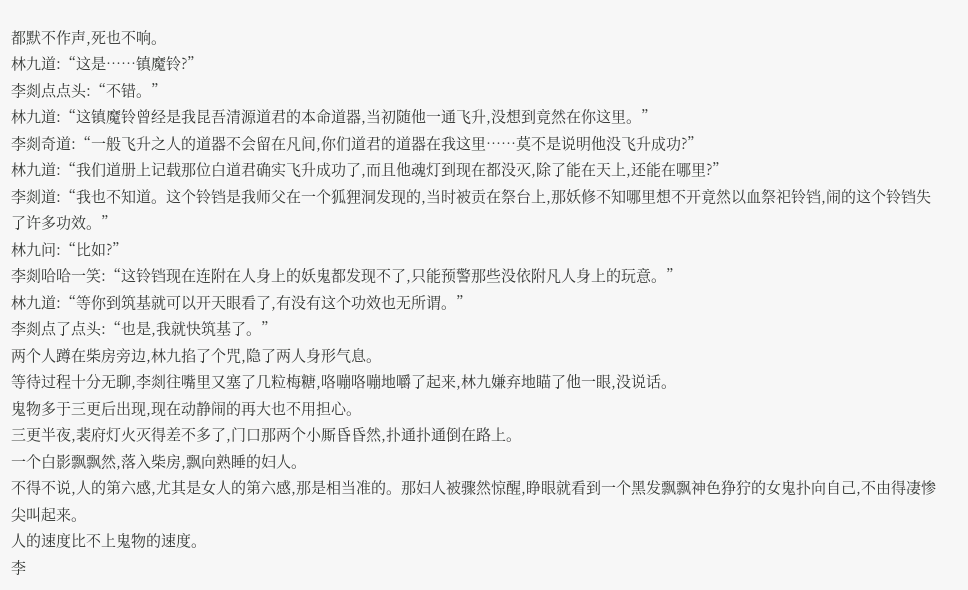都默不作声,死也不响。
林九道:“这是……镇魔铃?”
李剡点点头:“不错。”
林九道:“这镇魔铃曾经是我昆吾清源道君的本命道器,当初随他一通飞升,没想到竟然在你这里。”
李剡奇道:“一般飞升之人的道器不会留在凡间,你们道君的道器在我这里……莫不是说明他没飞升成功?”
林九道:“我们道册上记载那位白道君确实飞升成功了,而且他魂灯到现在都没灭,除了能在天上,还能在哪里?”
李剡道:“我也不知道。这个铃铛是我师父在一个狐狸洞发现的,当时被贡在祭台上,那妖修不知哪里想不开竟然以血祭祀铃铛,闹的这个铃铛失了许多功效。”
林九问:“比如?”
李剡哈哈一笑:“这铃铛现在连附在人身上的妖鬼都发现不了,只能预警那些没依附凡人身上的玩意。”
林九道:“等你到筑基就可以开天眼看了,有没有这个功效也无所谓。”
李剡点了点头:“也是,我就快筑基了。”
两个人蹲在柴房旁边,林九掐了个咒,隐了两人身形气息。
等待过程十分无聊,李剡往嘴里又塞了几粒梅糖,咯嘣咯嘣地嚼了起来,林九嫌弃地瞄了他一眼,没说话。
鬼物多于三更后出现,现在动静闹的再大也不用担心。
三更半夜,裴府灯火灭得差不多了,门口那两个小厮昏昏然,扑通扑通倒在路上。
一个白影飘飘然,落入柴房,飘向熟睡的妇人。
不得不说,人的第六感,尤其是女人的第六感,那是相当准的。那妇人被骤然惊醒,睁眼就看到一个黑发飘飘神色狰狞的女鬼扑向自己,不由得凄惨尖叫起来。
人的速度比不上鬼物的速度。
李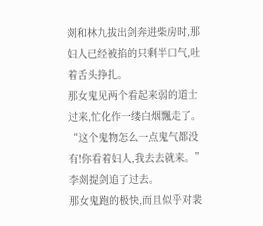剡和林九拔出剑奔进柴房时,那妇人已经被掐的只剩半口气,吐着舌头挣扎。
那女鬼见两个看起来弱的道士过来,忙化作一缕白烟飄走了。
“这个鬼物怎么一点鬼气都没有!你看着妇人,我去去就来。”
李剡提剑追了过去。
那女鬼跑的极快,而且似乎对裴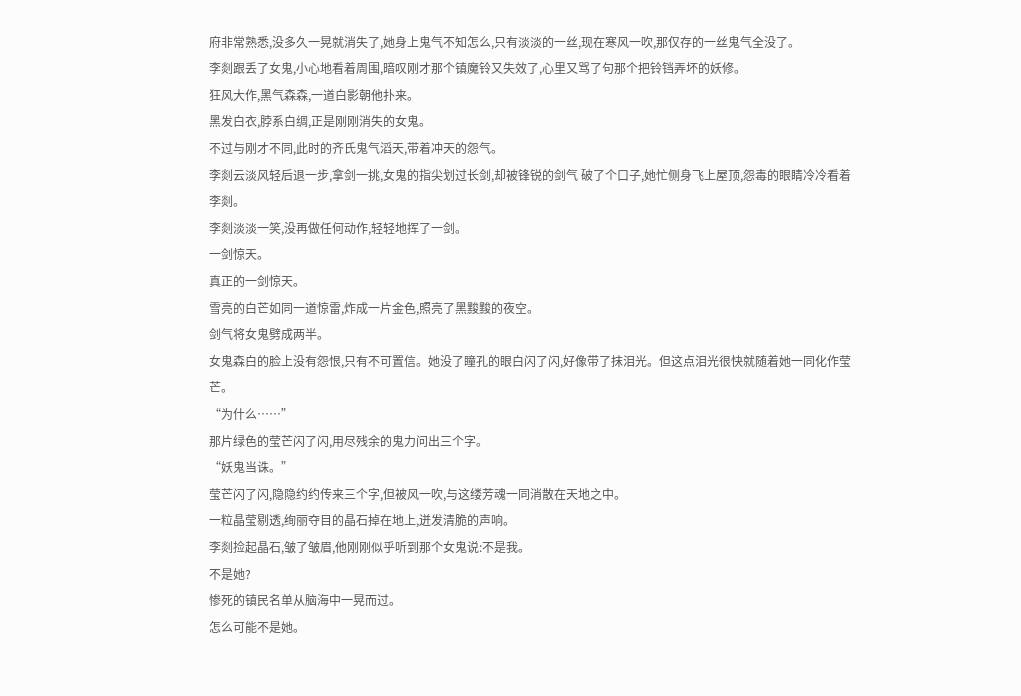府非常熟悉,没多久一晃就消失了,她身上鬼气不知怎么,只有淡淡的一丝,现在寒风一吹,那仅存的一丝鬼气全没了。
李剡跟丢了女鬼,小心地看着周围,暗叹刚才那个镇魔铃又失效了,心里又骂了句那个把铃铛弄坏的妖修。
狂风大作,黑气森森,一道白影朝他扑来。
黑发白衣,脖系白绸,正是刚刚消失的女鬼。
不过与刚才不同,此时的齐氏鬼气滔天,带着冲天的怨气。
李剡云淡风轻后退一步,拿剑一挑,女鬼的指尖划过长剑,却被锋锐的剑气 破了个口子,她忙侧身飞上屋顶,怨毒的眼睛冷冷看着李剡。
李剡淡淡一笑,没再做任何动作,轻轻地挥了一剑。
一剑惊天。
真正的一剑惊天。
雪亮的白芒如同一道惊雷,炸成一片金色,照亮了黑黢黢的夜空。
剑气将女鬼劈成两半。
女鬼森白的脸上没有怨恨,只有不可置信。她没了瞳孔的眼白闪了闪,好像带了抹泪光。但这点泪光很快就随着她一同化作莹芒。
“为什么……”
那片绿色的莹芒闪了闪,用尽残余的鬼力问出三个字。
“妖鬼当诛。”
莹芒闪了闪,隐隐约约传来三个字,但被风一吹,与这缕芳魂一同消散在天地之中。
一粒晶莹剔透,绚丽夺目的晶石掉在地上,迸发清脆的声响。
李剡捡起晶石,皱了皱眉,他刚刚似乎听到那个女鬼说:不是我。
不是她?
惨死的镇民名单从脑海中一晃而过。
怎么可能不是她。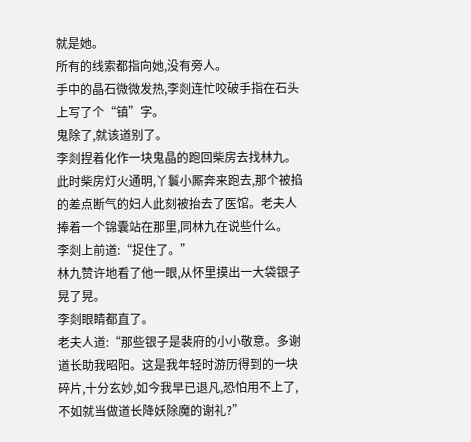就是她。
所有的线索都指向她,没有旁人。
手中的晶石微微发热,李剡连忙咬破手指在石头上写了个“镇”字。
鬼除了,就该道别了。
李剡捏着化作一块鬼晶的跑回柴房去找林九。
此时柴房灯火通明,丫鬟小厮奔来跑去,那个被掐的差点断气的妇人此刻被抬去了医馆。老夫人捧着一个锦囊站在那里,同林九在说些什么。
李剡上前道:“捉住了。”
林九赞许地看了他一眼,从怀里摸出一大袋银子晃了晃。
李剡眼睛都直了。
老夫人道:“那些银子是裴府的小小敬意。多谢道长助我昭阳。这是我年轻时游历得到的一块碎片,十分玄妙,如今我早已退凡,恐怕用不上了,不如就当做道长降妖除魔的谢礼?”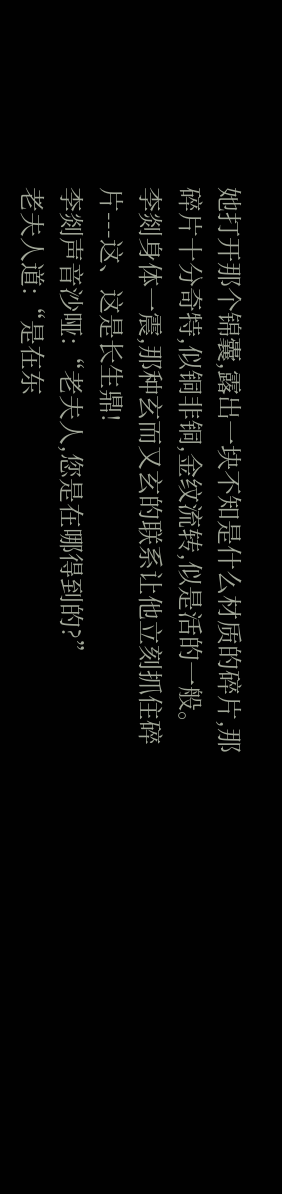她打开那个锦囊,露出一块不知是什么材质的碎片,那碎片十分奇特,似铜非铜,金纹流转,似是活的一般。
李剡身体一震,那种玄而又玄的联系让他立刻抓住碎片---这、这是长生鼎!
李剡声音沙哑:“老夫人,您是在哪得到的?”
老夫人道:“是在东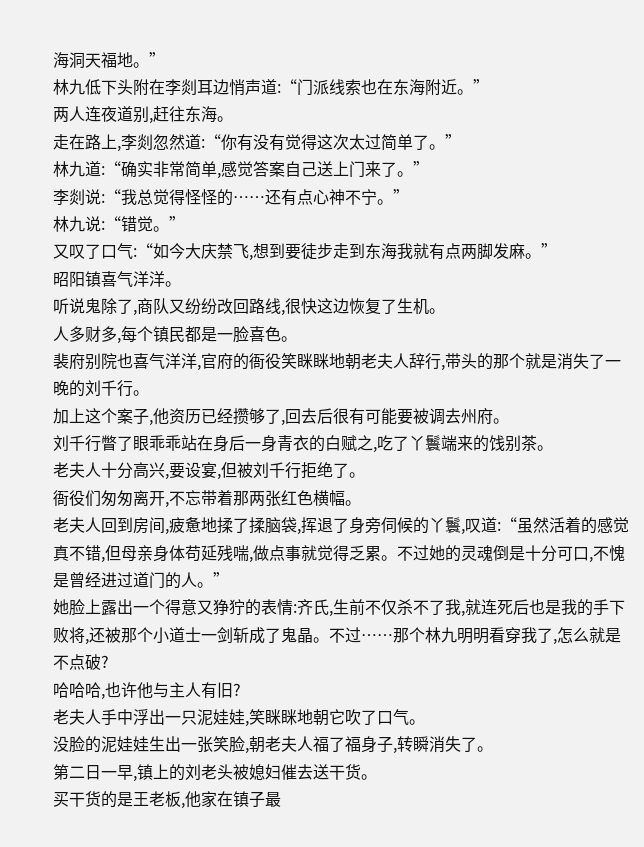海洞天福地。”
林九低下头附在李剡耳边悄声道:“门派线索也在东海附近。”
两人连夜道别,赶往东海。
走在路上,李剡忽然道:“你有没有觉得这次太过简单了。”
林九道:“确实非常简单,感觉答案自己送上门来了。”
李剡说:“我总觉得怪怪的……还有点心神不宁。”
林九说:“错觉。”
又叹了口气:“如今大庆禁飞,想到要徒步走到东海我就有点两脚发麻。”
昭阳镇喜气洋洋。
听说鬼除了,商队又纷纷改回路线,很快这边恢复了生机。
人多财多,每个镇民都是一脸喜色。
裴府别院也喜气洋洋,官府的衙役笑眯眯地朝老夫人辞行,带头的那个就是消失了一晚的刘千行。
加上这个案子,他资历已经攒够了,回去后很有可能要被调去州府。
刘千行瞥了眼乖乖站在身后一身青衣的白赋之,吃了丫鬟端来的饯别茶。
老夫人十分高兴,要设宴,但被刘千行拒绝了。
衙役们匆匆离开,不忘带着那两张红色横幅。
老夫人回到房间,疲惫地揉了揉脑袋,挥退了身旁伺候的丫鬟,叹道:“虽然活着的感觉真不错,但母亲身体苟延残喘,做点事就觉得乏累。不过她的灵魂倒是十分可口,不愧是曾经进过道门的人。”
她脸上露出一个得意又狰狞的表情:齐氏,生前不仅杀不了我,就连死后也是我的手下败将,还被那个小道士一剑斩成了鬼晶。不过……那个林九明明看穿我了,怎么就是不点破?
哈哈哈,也许他与主人有旧?
老夫人手中浮出一只泥娃娃,笑眯眯地朝它吹了口气。
没脸的泥娃娃生出一张笑脸,朝老夫人福了福身子,转瞬消失了。
第二日一早,镇上的刘老头被媳妇催去送干货。
买干货的是王老板,他家在镇子最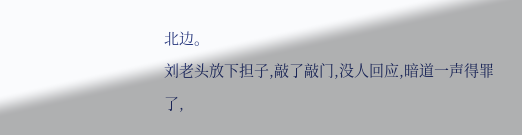北边。
刘老头放下担子,敲了敲门,没人回应,暗道一声得罪了,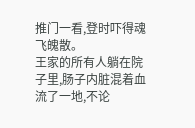推门一看,登时吓得魂飞魄散。
王家的所有人躺在院子里,肠子内脏混着血流了一地,不论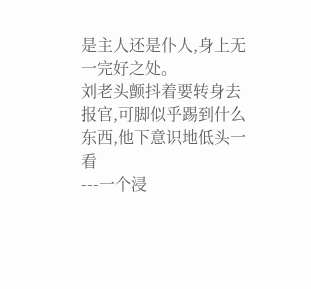是主人还是仆人,身上无一完好之处。
刘老头颤抖着要转身去报官,可脚似乎踢到什么东西,他下意识地低头一看
---一个浸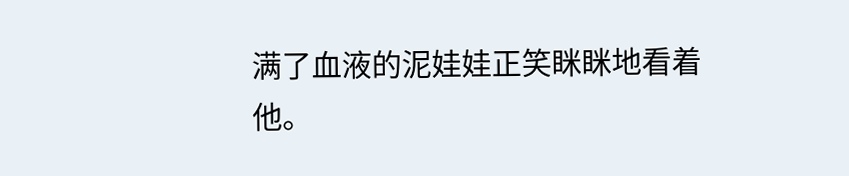满了血液的泥娃娃正笑眯眯地看着他。